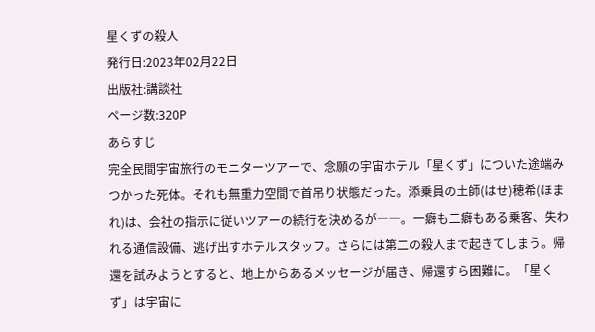星くずの殺人
発行日:2023年02月22日
出版社:講談社
ページ数:320P
あらすじ
完全民間宇宙旅行のモニターツアーで、念願の宇宙ホテル「星くず」についた途端みつかった死体。それも無重力空間で首吊り状態だった。添乗員の土師(はせ)穂希(ほまれ)は、会社の指示に従いツアーの続行を決めるが――。一癖も二癖もある乗客、失われる通信設備、逃げ出すホテルスタッフ。さらには第二の殺人まで起きてしまう。帰還を試みようとすると、地上からあるメッセージが届き、帰還すら困難に。「星くず」は宇宙に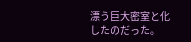漂う巨大密室と化したのだった。